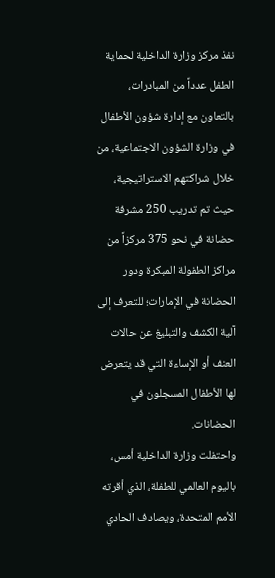نفذ مركز وزارة الداخلية لحماية الطفل عدداً من المبادرات، بالتعاون مع إدارة شؤون الأطفال في وزارة الشؤون الاجتماعية، من خلال شراكتهم الاستراتيجية، حيث تم تدريب 250 مشرفة حضانة في نحو 375 مركزاً من مراكز الطفولة المبكرة ودور الحضانة في الإمارات؛ للتعرف إلى آلية الكشف والتبليغ عن حالات العنف أو الإساءة التي قد يتعرض لها الأطفال المسجلون في الحضانات.
واحتفلت وزارة الداخلية أمس، باليوم العالمي للطفلة، الذي أقرته الأمم المتحدة، ويصادف الحادي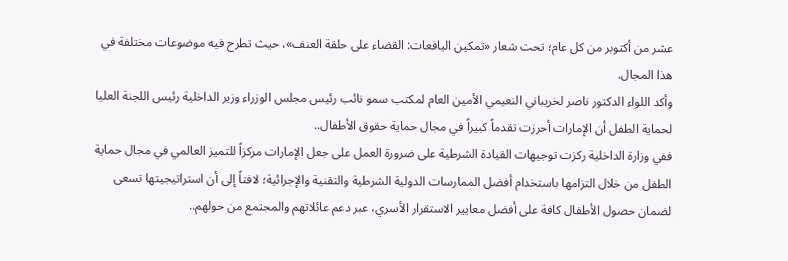عشر من أكتوبر من كل عام؛ تحت شعار «تمكين اليافعات: القضاء على حلقة العنف»، حيث تطرح فيه موضوعات مختلفة في هذا المجال.
وأكد اللواء الدكتور ناصر لخريباني النعيمي الأمين العام لمكتب سمو نائب رئيس مجلس الوزراء وزير الداخلية رئيس اللجنة العليا لحماية الطفل أن الإمارات أحرزت تقدماً كبيراً في مجال حماية حقوق الأطفال..
ففي وزارة الداخلية ركزت توجيهات القيادة الشرطية على ضرورة العمل على جعل الإمارات مركزاً للتميز العالمي في مجال حماية الطفل من خلال التزامها باستخدام أفضل الممارسات الدولية الشرطية والتقنية والإجرائية؛ لافتاً إلى أن استراتيجيتها تسعى لضمان حصول الأطفال كافة على أفضل معايير الاستقرار الأسري، عبر دعم عائلاتهم والمجتمع من حولهم..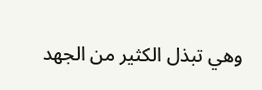وهي تبذل الكثير من الجهد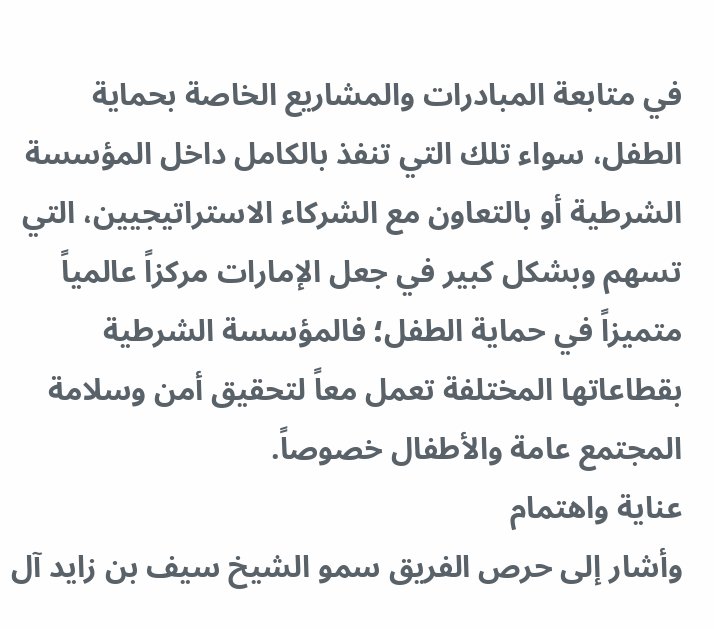في متابعة المبادرات والمشاريع الخاصة بحماية الطفل، سواء تلك التي تنفذ بالكامل داخل المؤسسة الشرطية أو بالتعاون مع الشركاء الاستراتيجيين، التي تسهم وبشكل كبير في جعل الإمارات مركزاً عالمياً متميزاً في حماية الطفل؛ فالمؤسسة الشرطية بقطاعاتها المختلفة تعمل معاً لتحقيق أمن وسلامة المجتمع عامة والأطفال خصوصاً.
عناية واهتمام
وأشار إلى حرص الفريق سمو الشيخ سيف بن زايد آل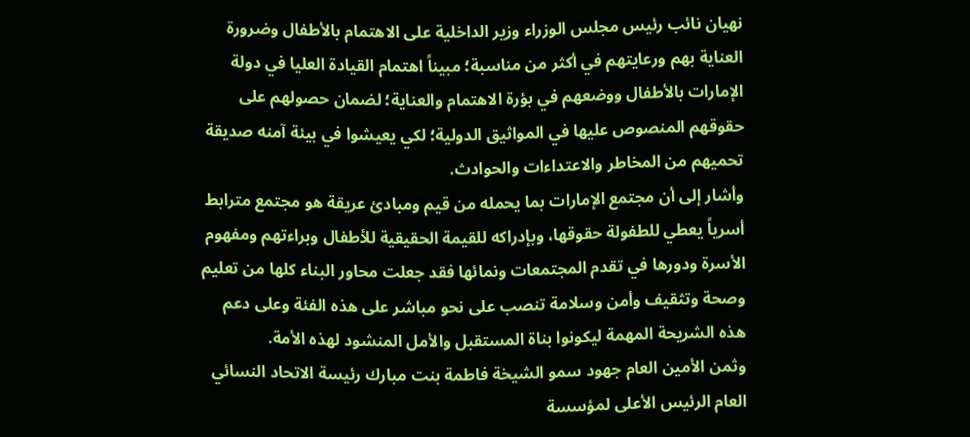نهيان نائب رئيس مجلس الوزراء وزير الداخلية على الاهتمام بالأطفال وضرورة العناية بهم ورعايتهم في أكثر من مناسبة؛ مبيناً اهتمام القيادة العليا في دولة الإمارات بالأطفال ووضعهم في بؤرة الاهتمام والعناية؛ لضمان حصولهم على حقوقهم المنصوص عليها في المواثيق الدولية؛ لكي يعيشوا في بيئة آمنه صديقة تحميهم من المخاطر والاعتداءات والحوادث.
وأشار إلى أن مجتمع الإمارات بما يحمله من قيم ومبادئ عريقة هو مجتمع مترابط أسرياً يعطي للطفولة حقوقها، وبإدراكه للقيمة الحقيقية للأطفال وبراءتهم ومفهوم الأسرة ودورها في تقدم المجتمعات ونمائها فقد جعلت محاور البناء كلها من تعليم وصحة وتثقيف وأمن وسلامة تنصب على نحو مباشر على هذه الفئة وعلى دعم هذه الشريحة المهمة ليكونوا بناة المستقبل والأمل المنشود لهذه الأمة.
وثمن الأمين العام جهود سمو الشيخة فاطمة بنت مبارك رئيسة الاتحاد النسائي العام الرئيس الأعلى لمؤسسة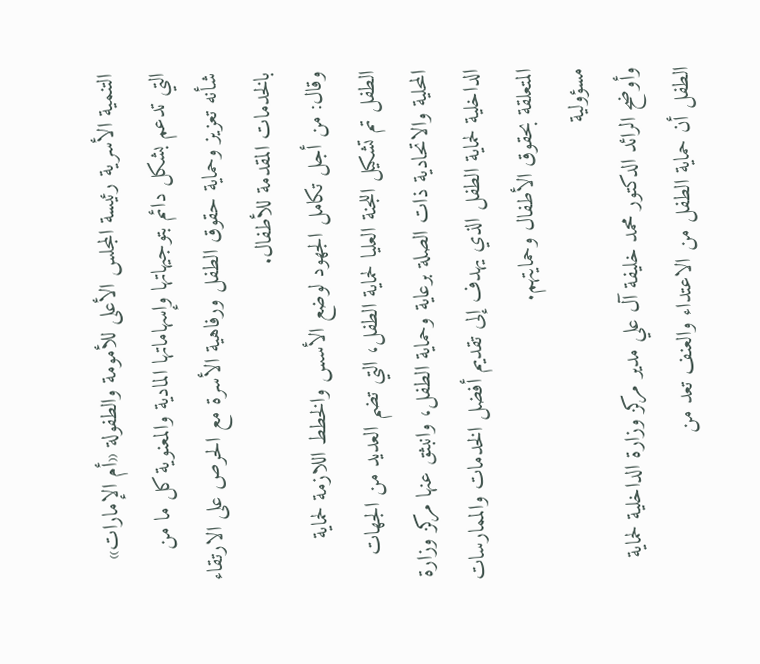التنمية الأسرية رئيسة المجلس الأعلى للأمومة والطفولة «أم الإمارات» التي تدعم بشكل دائم بتوجيهاتها وإسهاماتها المادية والمعنوية كل ما من شأنه تعزيز وحماية حقوق الطفل ورفاهية الأسرة مع الحرص على الارتقاء بالخدمات المقدمة للأطفال.
وقال: من أجل تكامل الجهود لوضع الأسس والخطط اللازمة لحماية الطفل تم تشكيل اللجنة العليا لحماية الطفل، التي تضم العديد من الجهات المحلية والاتحادية ذات الصلة برعاية وحماية الطفل، وانبثق عنها مركز وزارة الداخلية لحماية الطفل الذي يهدف إلى تقديم أفضل الخدمات والممارسات المتعلقة بحقوق الأطفال وحمايتهم.
مسؤولية
وأوضح الرائد الدكتور محمد خليفة آل علي مدير مركز وزارة الداخلية لحماية الطفل أن حماية الطفل من الاعتداء والعنف تعد من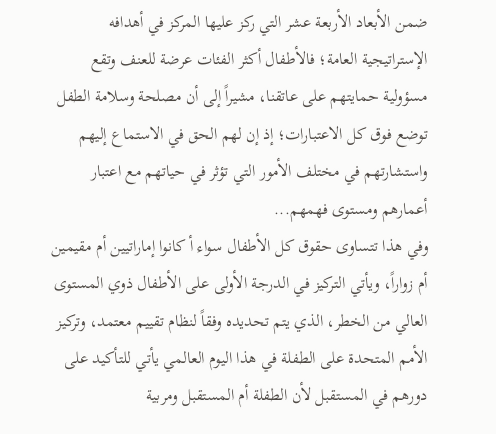ضمن الأبعاد الأربعة عشر التي ركز عليها المركز في أهدافه الإستراتيجية العامة؛ فالأطفال أكثر الفئات عرضة للعنف وتقع مسؤولية حمايتهم على عاتقنا، مشيراً إلى أن مصلحة وسلامة الطفل توضع فوق كل الاعتبارات؛ إذ إن لهم الحق في الاستماع إليهم واستشارتهم في مختلف الأمور التي تؤثر في حياتهم مع اعتبار أعمارهم ومستوى فهمهم...
وفي هذا تتساوى حقوق كل الأطفال سواء أ كانوا إماراتيين أم مقيمين أم زواراً، ويأتي التركيز في الدرجة الأولى على الأطفال ذوي المستوى العالي من الخطر، الذي يتم تحديده وفقاً لنظام تقييم معتمد، وتركيز الأمم المتحدة على الطفلة في هذا اليوم العالمي يأتي للتأكيد على دورهم في المستقبل لأن الطفلة أم المستقبل ومربية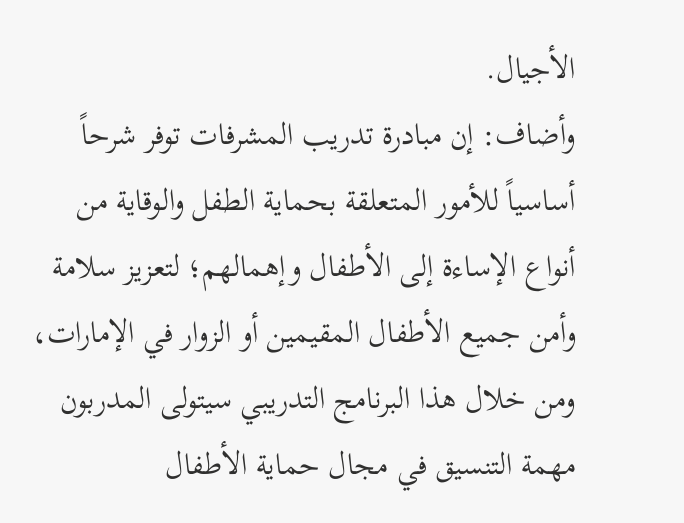الأجيال.
وأضاف: إن مبادرة تدريب المشرفات توفر شرحاً أساسياً للأمور المتعلقة بحماية الطفل والوقاية من أنواع الإساءة إلى الأطفال وإهمالهم؛ لتعزيز سلامة وأمن جميع الأطفال المقيمين أو الزوار في الإمارات، ومن خلال هذا البرنامج التدريبي سيتولى المدربون مهمة التنسيق في مجال حماية الأطفال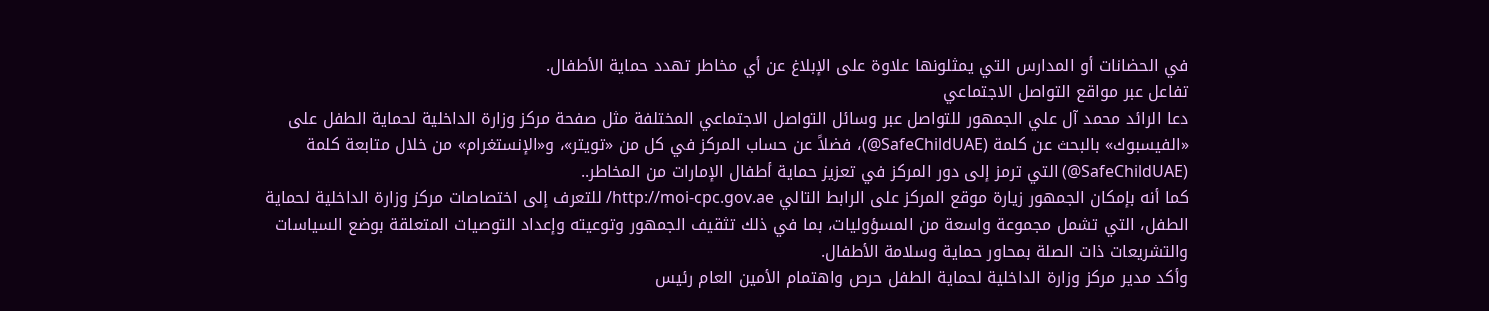في الحضانات أو المدارس التي يمثلونها علاوة على الإبلاغ عن أي مخاطر تهدد حماية الأطفال.
تفاعل عبر مواقع التواصل الاجتماعي
دعا الرائد محمد آل علي الجمهور للتواصل عبر وسائل التواصل الاجتماعي المختلفة مثل صفحة مركز وزارة الداخلية لحماية الطفل على «الفيسبوك» بالبحث عن كلمة (SafeChildUAE@)، فضلاً عن حساب المركز في كل من «تويتر»، و«الإنستغرام» من خلال متابعة كلمة (SafeChildUAE@) التي ترمز إلى دور المركز في تعزيز حماية أطفال الإمارات من المخاطر..
كما أنه بإمكان الجمهور زيارة موقع المركز على الرابط التالي http://moi-cpc.gov.ae/ للتعرف إلى اختصاصات مركز وزارة الداخلية لحماية الطفل، التي تشمل مجموعة واسعة من المسؤوليات، بما في ذلك تثقيف الجمهور وتوعيته وإعداد التوصيات المتعلقة بوضع السياسات والتشريعات ذات الصلة بمحاور حماية وسلامة الأطفال.
وأكد مدير مركز وزارة الداخلية لحماية الطفل حرص واهتمام الأمين العام رئيس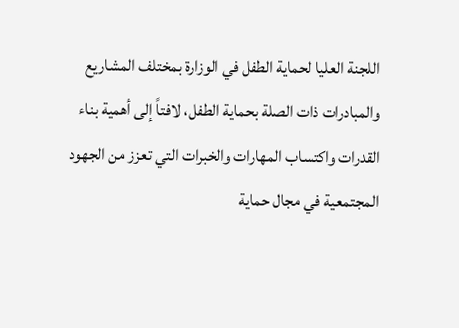اللجنة العليا لحماية الطفل في الوزارة بمختلف المشاريع والمبادرات ذات الصلة بحماية الطفل، لافتاً إلى أهمية بناء القدرات واكتساب المهارات والخبرات التي تعزز من الجهود المجتمعية في مجال حماية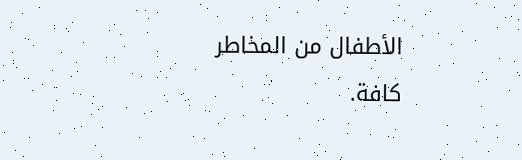الأطفال من المخاطر كافة.